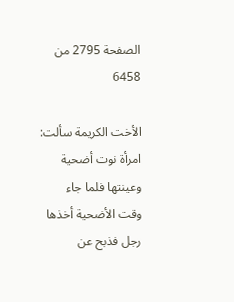الصفحة 2795 من 6458

الأخت الكريمة سألت: امرأة نوت أضحية وعينتها فلما جاء وقت الأضحية أخذها رجل فذبح عن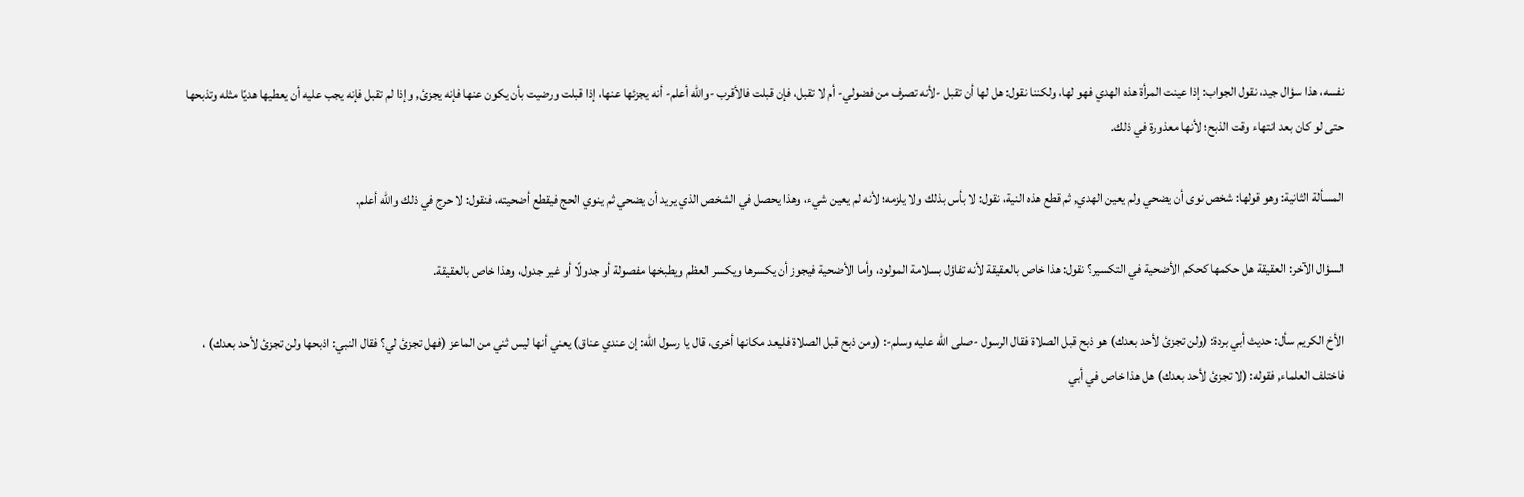نفسه، هذا سؤال جيد، نقول الجواب: إذا عينت المرأة هذه الهدي فهو لها، ولكننا نقول: هل لها أن تقبل -لأنه تصرف من فضولي- أم لا تقبل، فإن قبلت فالأقرب -والله أعلم- أنه يجزئها عنها، إذا قبلت ورضيت بأن يكون عنها فإنه يجزئ, وإذا لم تقبل فإنه يجب عليه أن يعطيها هديًا مثله وتذبحها حتى لو كان بعد انتهاء وقت الذبح؛ لأنها معذورة في ذلك.

المسألة الثانية: وهو قولها: شخص نوى أن يضحي ولم يعين الهدي, ثم قطع هذه النية، نقول: لا بأس بذلك ولا يلزمه؛ لأنه لم يعين شيء، وهذا يحصل في الشخص الذي يريد أن يضحي ثم ينوي الحج فيقطع أضحيته، فنقول: لا حرج في ذلك والله أعلم.

السؤال الآخر: العقيقة هل حكمها كحكم الأضحية في التكسير؟ نقول: هذا خاص بالعقيقة لأنه تفاؤل بسلامة المولود، وأما الأضحية فيجوز أن يكسرها ويكسر العظم ويطبخها مفصولة أو جدولًا أو غير جدول، وهذا خاص بالعقيقة.

الأخ الكريم سأل: حديث أبي بردة: (ولن تجزئ لأحد بعدك) هو ذبح قبل الصلاة فقال الرسول -صلى الله عليه وسلم-: (ومن ذبح قبل الصلاة فليعد مكانها أخرى، قال يا رسول الله: إن عندي عناق) يعني أنها ليس ثني من الماعز (فهل تجزئ لي؟ فقال النبي: اذبحها ولن تجزئ لأحد بعدك) ، فاختلف العلماء, فقوله: (لا تجزئ لأحد بعدك) هل هذا خاص في أبي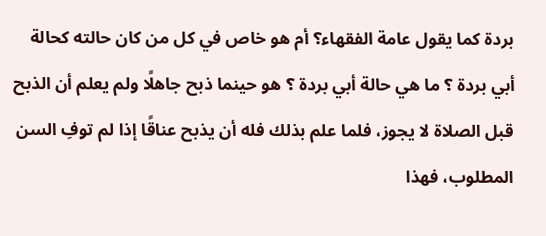بردة كما يقول عامة الفقهاء؟ أم هو خاص في كل من كان حالته كحالة أبي بردة ؟ ما هي حالة أبي بردة ؟ هو حينما ذبح جاهلًا ولم يعلم أن الذبح قبل الصلاة لا يجوز، فلما علم بذلك فله أن يذبح عناقًا إذا لم توفِ السن المطلوب، فهذا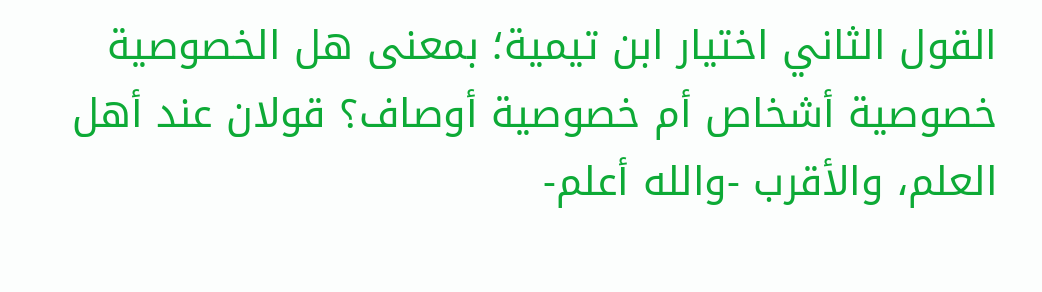القول الثاني اختيار ابن تيمية؛ بمعنى هل الخصوصية خصوصية أشخاص أم خصوصية أوصاف؟ قولان عند أهل العلم، والأقرب -والله أعلم-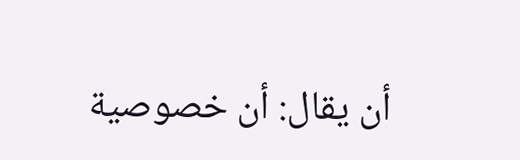أن يقال: أن خصوصية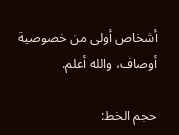أشخاص أولى من خصوصية أوصاف، والله أعلم.

حجم الخط: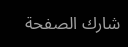شارك الصفحة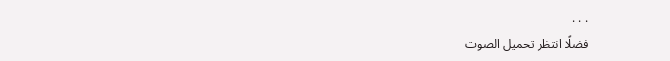. . .
فضلًا انتظر تحميل الصوت